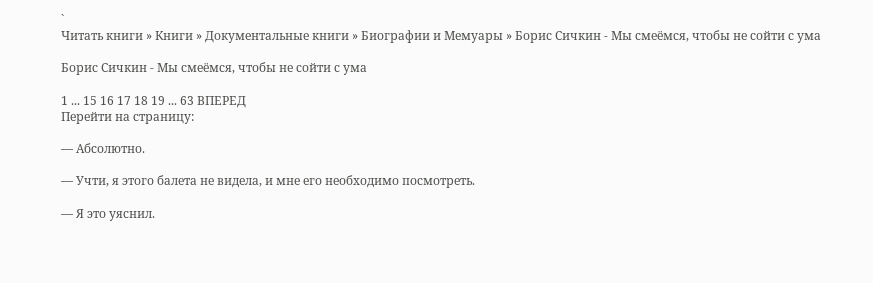`
Читать книги » Книги » Документальные книги » Биографии и Мемуары » Борис Сичкин - Мы смеёмся, чтобы не сойти с ума

Борис Сичкин - Мы смеёмся, чтобы не сойти с ума

1 ... 15 16 17 18 19 ... 63 ВПЕРЕД
Перейти на страницу:

— Абсолютно.

— Учти, я этого балета не видела, и мне его необходимо посмотреть.

— Я это уяснил.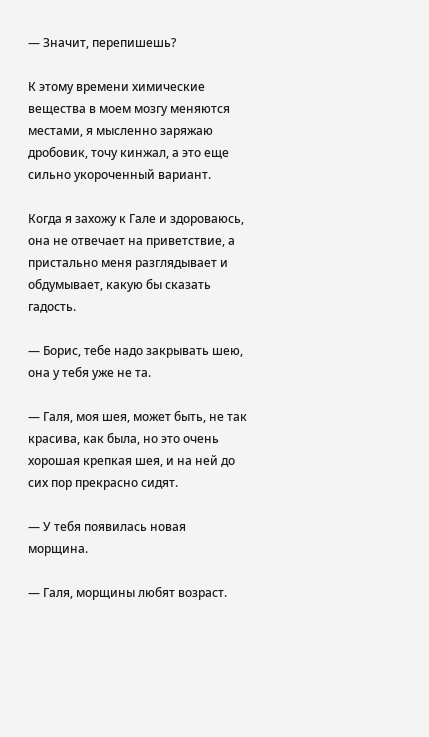— Значит, перепишешь?

К этому времени химические вещества в моем мозгу меняются местами, я мысленно заряжаю дробовик, точу кинжал, а это еще сильно укороченный вариант.

Когда я захожу к Гале и здороваюсь, она не отвечает на приветствие, а пристально меня разглядывает и обдумывает, какую бы сказать гадость.

— Борис, тебе надо закрывать шею, она у тебя уже не та.

— Галя, моя шея, может быть, не так красива, как была, но это очень хорошая крепкая шея, и на ней до сих пор прекрасно сидят.

— У тебя появилась новая морщина.

— Галя, морщины любят возраст.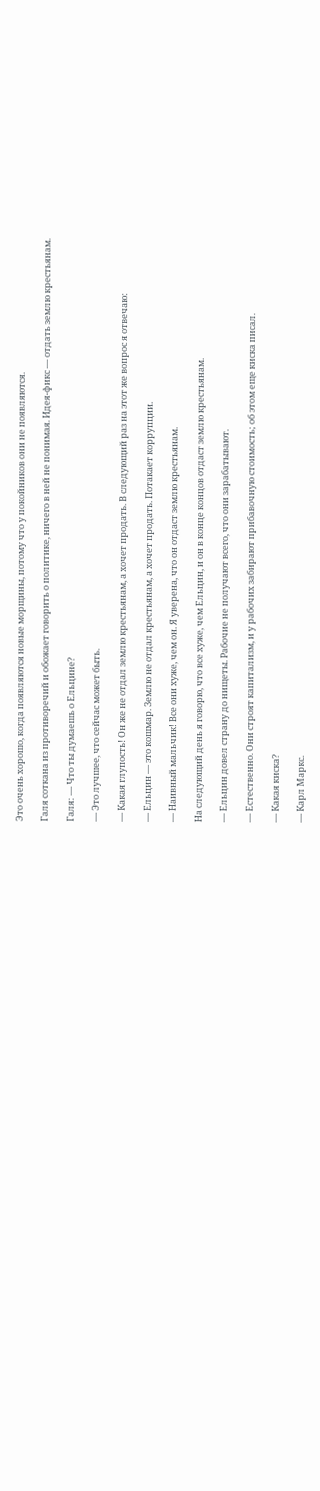Это очень хорошо, когда появляются новые морщины, потому что у покойников они не появляются.

Галя соткана из противоречий и обожает говорить о политике, ничего в ней не понимая. Идея-фикс — отдать землю крестьянам.

Галя: — Что ты думаешь о Ельцине?

— Это лучшее, что сейчас может быть.

— Какая глупость! Он же не отдал землю крестьянам, а хочет продать. В следующий раз на этот же вопрос я отвечаю:

— Ельцин — это кошмар. Землю не отдал крестьянам, а хочет продать. Потакает коррупции.

— Наивный мальчик! Все они хуже, чем он. Я уверена, что он отдаст землю крестьянам.

На следующий день я говорю, что все хуже, чем Ельцин, и он в конце концов отдаст землю крестьянам.

— Ельцин довел страну до нищеты. Рабочие не получают всего, что они зарабатывают.

— Естественно. Они строят капитализм, и у рабочих забирают прибавочную стоимость; об этом еще киска писал.

— Какая киска?

— Карл Маркс.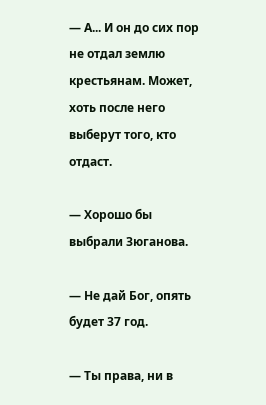— А... И он до сих пор не отдал землю крестьянам. Может, хоть после него выберут того, кто отдаст.

— Хорошо бы выбрали Зюганова.

— Не дай Бог, опять будет 37 год.

— Ты права, ни в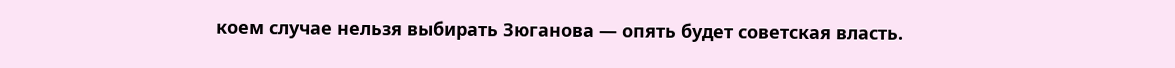коем случае нельзя выбирать Зюганова — опять будет советская власть.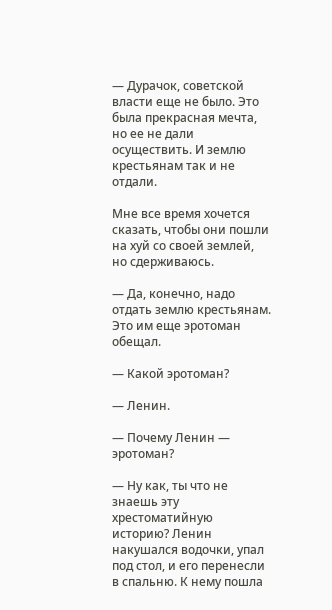— Дурачок, советской власти еще не было. Это была прекрасная мечта, но ее не дали осуществить. И землю крестьянам так и не отдали.

Мне все время хочется сказать, чтобы они пошли на хуй со своей землей, но сдерживаюсь.

— Да, конечно, надо отдать землю крестьянам. Это им еще эротоман обещал.

— Какой эротоман?

— Ленин.

— Почему Ленин — эротоман?

— Ну как, ты что не знаешь эту хрестоматийную историю? Ленин накушался водочки, упал под стол, и его перенесли в спальню. К нему пошла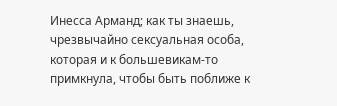Инесса Арманд; как ты знаешь, чрезвычайно сексуальная особа, которая и к большевикам-то примкнула, чтобы быть поближе к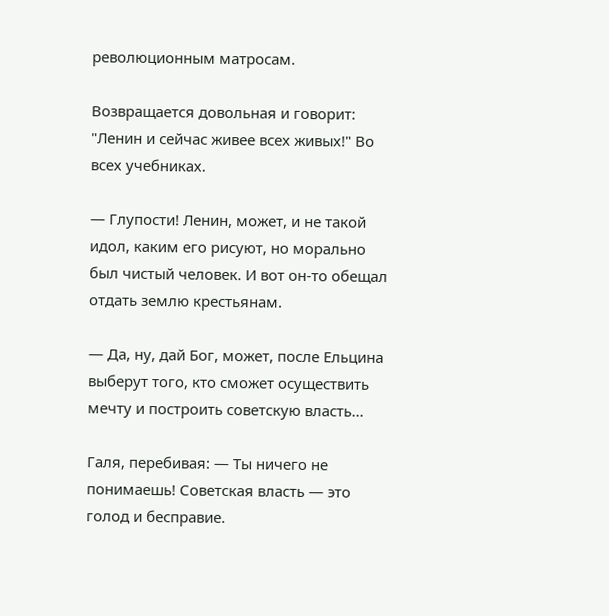революционным матросам.

Возвращается довольная и говорит: "Ленин и сейчас живее всех живых!" Во всех учебниках.

— Глупости! Ленин, может, и не такой идол, каким его рисуют, но морально был чистый человек. И вот он-то обещал отдать землю крестьянам.

— Да, ну, дай Бог, может, после Ельцина выберут того, кто сможет осуществить мечту и построить советскую власть...

Галя, перебивая: — Ты ничего не понимаешь! Советская власть — это голод и бесправие.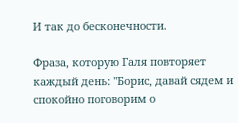И так до бесконечности.

Фраза, которую Галя повторяет каждый день: "Борис, давай сядем и спокойно поговорим о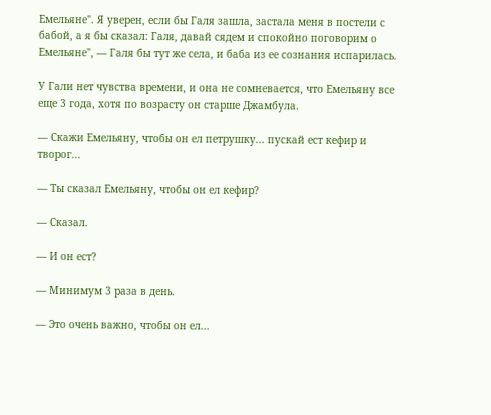Емельяне". Я уверен, если бы Галя зашла, застала меня в постели с бабой, а я бы сказал: Галя, давай сядем и спокойно поговорим о Емельяне", — Галя бы тут же села, и баба из ее сознания испарилась.

У Гали нет чувства времени, и она не сомневается, что Емельяну все еще 3 года, хотя по возрасту он старше Джамбула.

— Скажи Емельяну, чтобы он ел петрушку... пускай ест кефир и творог...

— Ты сказал Емельяну, чтобы он ел кефир?

— Сказал.

— И он ест?

— Минимум 3 раза в день.

— Это очень важно, чтобы он ел...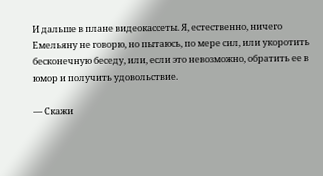И дальше в плане видеокассеты. Я, естественно, ничего Емельяну не говорю, но пытаюсь, по мере сил, или укоротить бесконечную беседу, или, если это невозможно, обратить ее в юмор и получить удовольствие.

— Скажи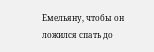Емельяну, чтобы он ложился спать до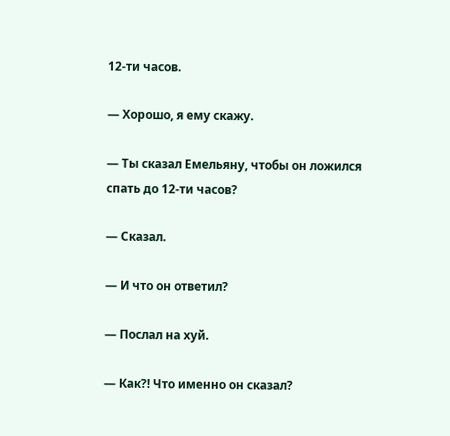12-ти часов.

— Хорошо, я ему скажу.

— Ты сказал Емельяну, чтобы он ложился спать до 12-ти часов?

— Сказал.

— И что он ответил?

— Послал на хуй.

— Как?! Что именно он сказал?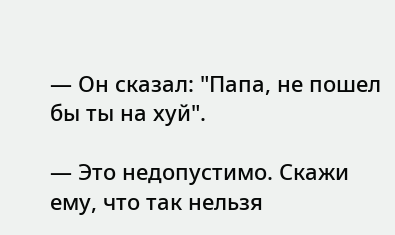— Он сказал: "Папа, не пошел бы ты на хуй".

— Это недопустимо. Скажи ему, что так нельзя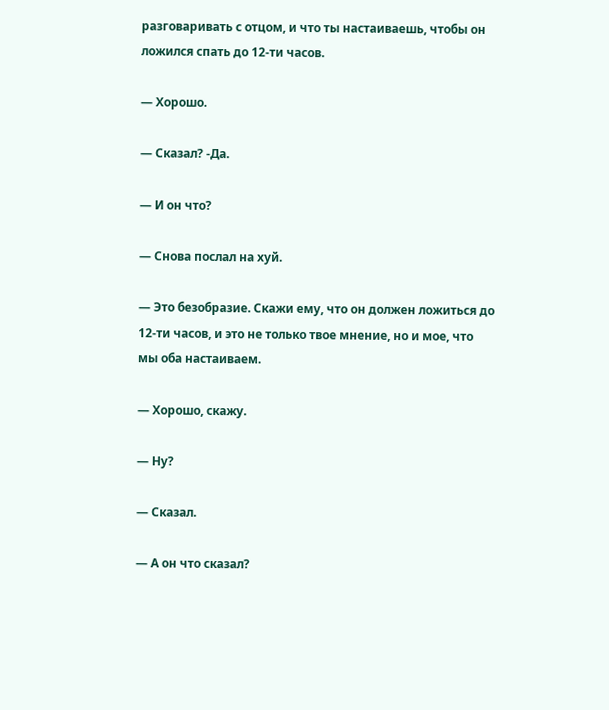разговаривать с отцом, и что ты настаиваешь, чтобы он ложился спать до 12-ти часов.

— Хорошо.

— Сказал? -Да.

— И он что?

— Снова послал на хуй.

— Это безобразие. Скажи ему, что он должен ложиться до 12-ти часов, и это не только твое мнение, но и мое, что мы оба настаиваем.

— Хорошо, скажу.

— Ну?

— Сказал.

— А он что сказал?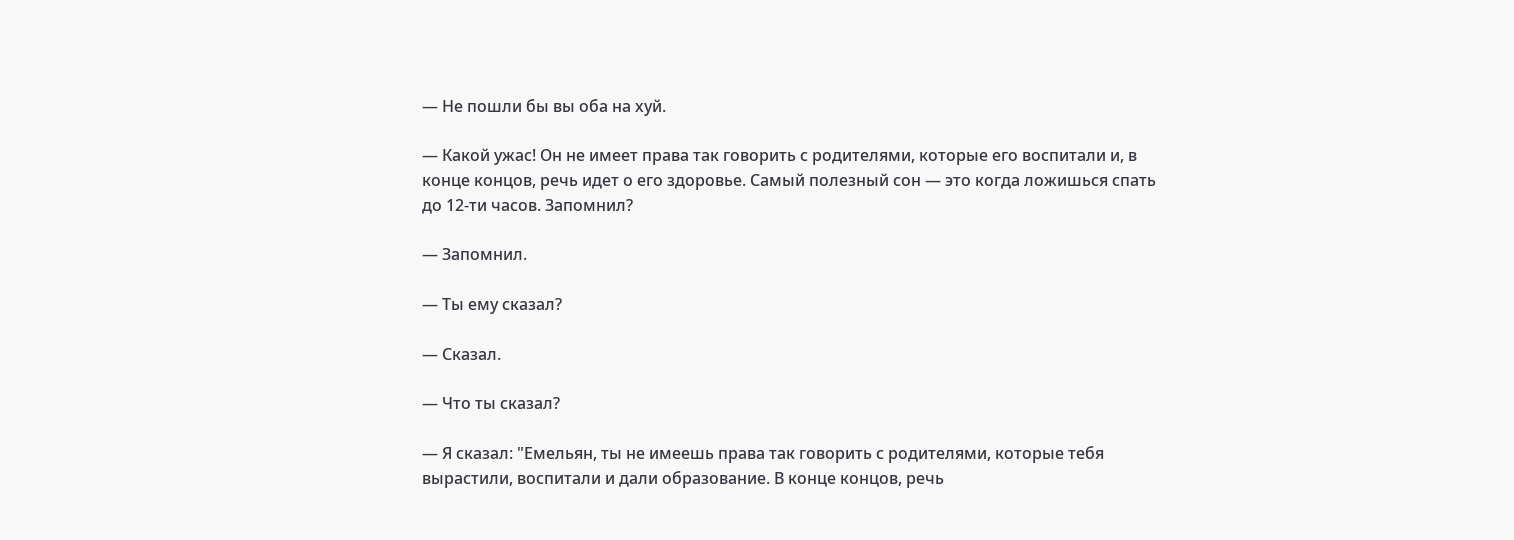— Не пошли бы вы оба на хуй.

— Какой ужас! Он не имеет права так говорить с родителями, которые его воспитали и, в конце концов, речь идет о его здоровье. Самый полезный сон — это когда ложишься спать до 12-ти часов. Запомнил?

— Запомнил.

— Ты ему сказал?

— Сказал.

— Что ты сказал?

— Я сказал: "Емельян, ты не имеешь права так говорить с родителями, которые тебя вырастили, воспитали и дали образование. В конце концов, речь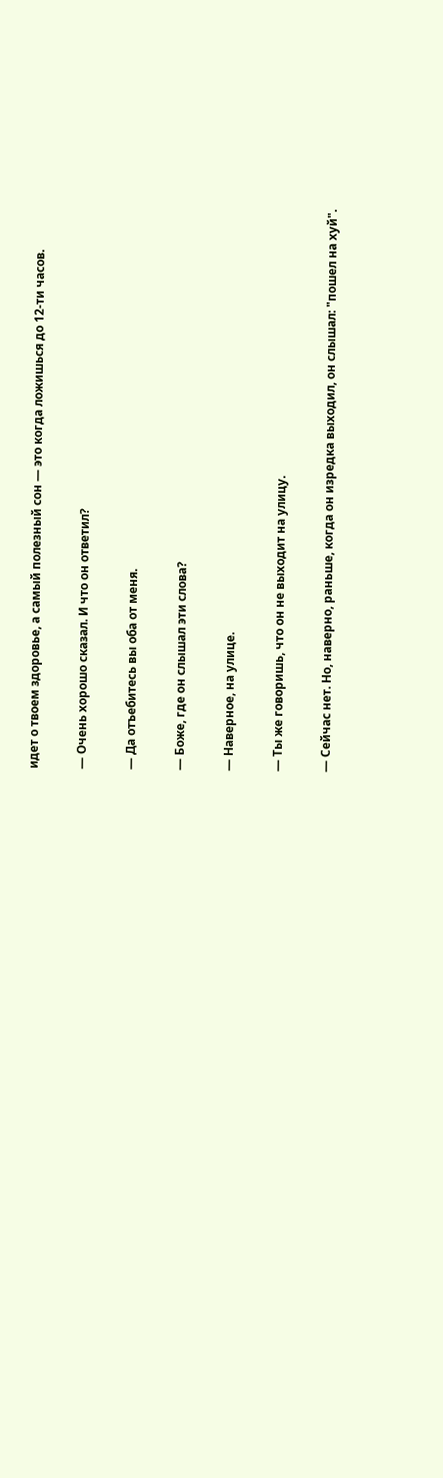идет о твоем здоровье, а самый полезный сон — это когда ложишься до 12-ти часов.

— Очень хорошо сказал. И что он ответил?

— Да отъебитесь вы оба от меня.

— Боже, где он слышал эти слова?

— Наверное, на улице.

— Ты же говоришь, что он не выходит на улицу.

— Сейчас нет. Но, наверно, раньше, когда он изредка выходил, он слышал: "пошел на хуй".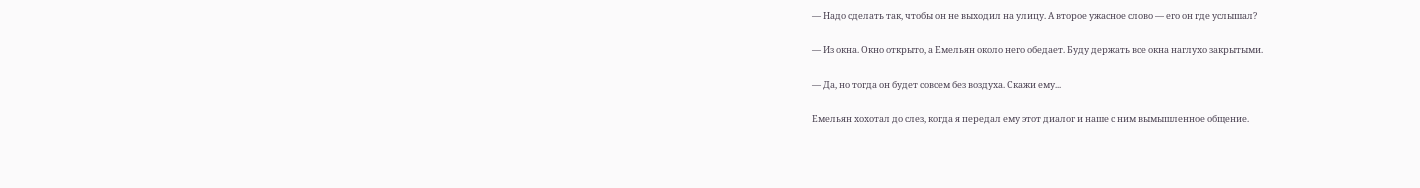— Надо сделать так, чтобы он не выходил на улицу. А второе ужасное слово — его он где услышал?

— Из окна. Окно открыто, а Емельян около него обедает. Буду держать все окна наглухо закрытыми.

— Да, но тогда он будет совсем без воздуха. Скажи ему...

Емельян хохотал до слез, когда я передал ему этот диалог и наше с ним вымышленное общение.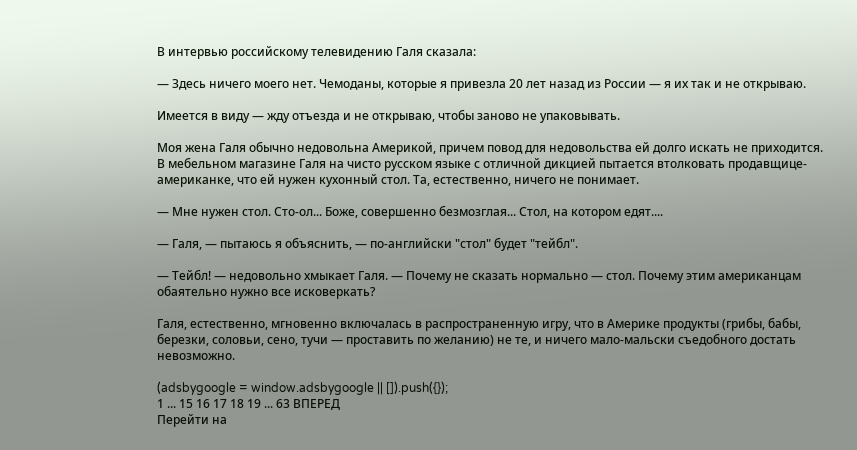В интервью российскому телевидению Галя сказала:

— Здесь ничего моего нет. Чемоданы, которые я привезла 20 лет назад из России — я их так и не открываю.

Имеется в виду — жду отъезда и не открываю, чтобы заново не упаковывать.

Моя жена Галя обычно недовольна Америкой, причем повод для недовольства ей долго искать не приходится. В мебельном магазине Галя на чисто русском языке с отличной дикцией пытается втолковать продавщице-американке, что ей нужен кухонный стол. Та, естественно, ничего не понимает.

— Мне нужен стол. Сто-ол... Боже, совершенно безмозглая... Стол, на котором едят....

— Галя, — пытаюсь я объяснить, — по-английски "стол" будет "тейбл".

— Тейбл! — недовольно хмыкает Галя. — Почему не сказать нормально — стол. Почему этим американцам обаятельно нужно все исковеркать?

Галя, естественно, мгновенно включалась в распространенную игру, что в Америке продукты (грибы, бабы, березки, соловьи, сено, тучи — проставить по желанию) не те, и ничего мало-мальски съедобного достать невозможно.

(adsbygoogle = window.adsbygoogle || []).push({});
1 ... 15 16 17 18 19 ... 63 ВПЕРЕД
Перейти на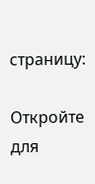страницу:

Откройте для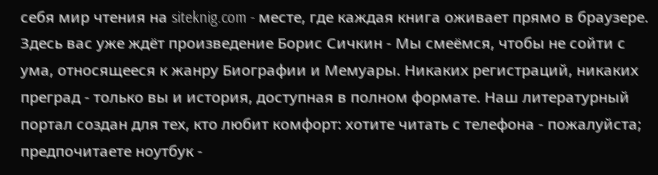себя мир чтения на siteknig.com - месте, где каждая книга оживает прямо в браузере. Здесь вас уже ждёт произведение Борис Сичкин - Мы смеёмся, чтобы не сойти с ума, относящееся к жанру Биографии и Мемуары. Никаких регистраций, никаких преград - только вы и история, доступная в полном формате. Наш литературный портал создан для тех, кто любит комфорт: хотите читать с телефона - пожалуйста; предпочитаете ноутбук -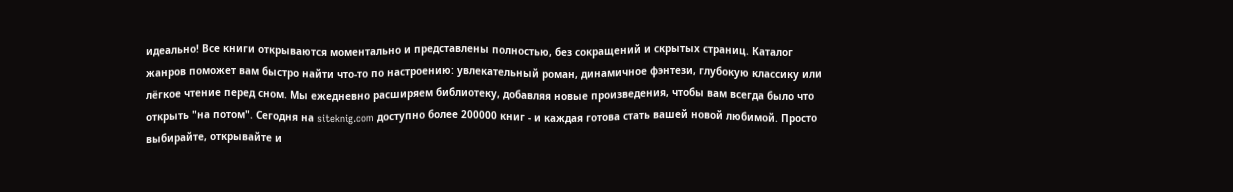идеально! Все книги открываются моментально и представлены полностью, без сокращений и скрытых страниц. Каталог жанров поможет вам быстро найти что-то по настроению: увлекательный роман, динамичное фэнтези, глубокую классику или лёгкое чтение перед сном. Мы ежедневно расширяем библиотеку, добавляя новые произведения, чтобы вам всегда было что открыть "на потом". Сегодня на siteknig.com доступно более 200000 книг - и каждая готова стать вашей новой любимой. Просто выбирайте, открывайте и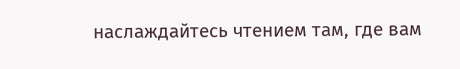наслаждайтесь чтением там, где вам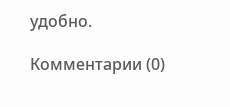удобно.

Комментарии (0)